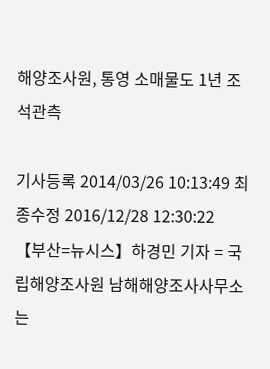해양조사원, 통영 소매물도 1년 조석관측

기사등록 2014/03/26 10:13:49 최종수정 2016/12/28 12:30:22
【부산=뉴시스】하경민 기자 = 국립해양조사원 남해해양조사사무소는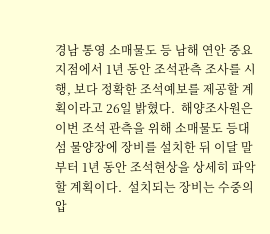경남 통영 소매물도 등 남해 연안 중요지점에서 1년 동안 조석관측 조사를 시행, 보다 정확한 조석예보를 제공할 계획이라고 26일 밝혔다.  해양조사원은 이번 조석 관측을 위해 소매물도 등대섬 물양장에 장비를 설치한 뒤 이달 말부터 1년 동안 조석현상을 상세히 파악할 계획이다.  설치되는 장비는 수중의 압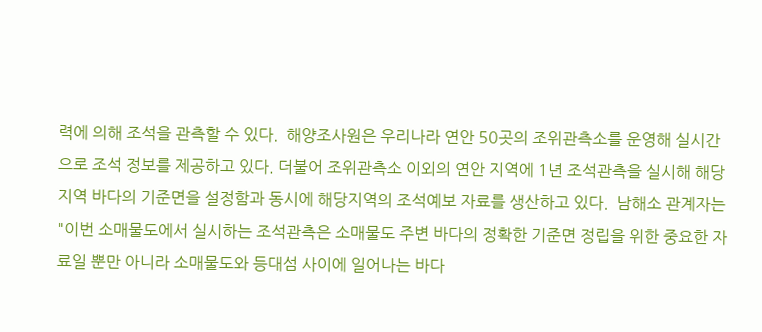력에 의해 조석을 관측할 수 있다.  해양조사원은 우리나라 연안 50곳의 조위관측소를 운영해 실시간으로 조석 정보를 제공하고 있다. 더불어 조위관측소 이외의 연안 지역에 1년 조석관측을 실시해 해당지역 바다의 기준면을 설정함과 동시에 해당지역의 조석예보 자료를 생산하고 있다.  남해소 관계자는 "이번 소매물도에서 실시하는 조석관측은 소매물도 주변 바다의 정확한 기준면 정립을 위한 중요한 자료일 뿐만 아니라 소매물도와 등대섬 사이에 일어나는 바다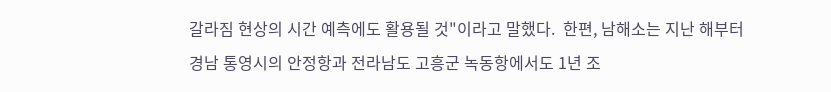갈라짐 현상의 시간 예측에도 활용될 것"이라고 말했다.  한편, 남해소는 지난 해부터 경남 통영시의 안정항과 전라남도 고흥군 녹동항에서도 1년 조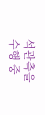석관측을 수행 중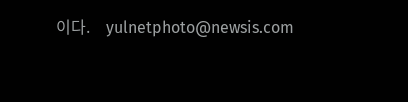이다.    yulnetphoto@newsis.com